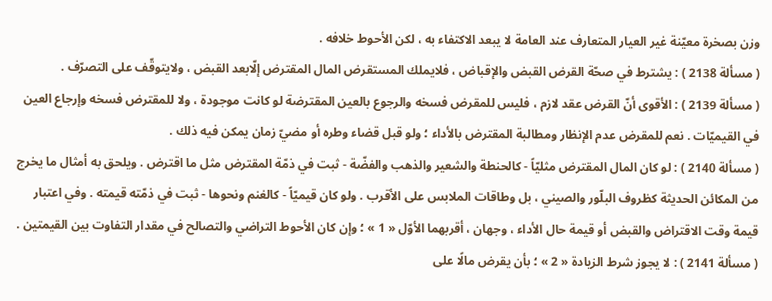وزن بصخرة معيّنة غير العيار المتعارف عند العامة لا يبعد الاكتفاء به ، لكن الأحوط خلافه .
( مسألة 2138 ) : يشترط في صحّة القرض القبض والإقباض ، فلايملك المستقرض المال المقترض إلّابعد القبض ، ولايتوقّف على التصرّف .
( مسألة 2139 ) : الأقوى أنّ القرض عقد لازم ، فليس للمقرض فسخه والرجوع بالعين المقترضة لو كانت موجودة ، ولا للمقترض فسخه وإرجاع العين في القيميّات . نعم للمقرض عدم الإنظار ومطالبة المقترض بالأداء ؛ ولو قبل قضاء وطره أو مضيّ زمان يمكن فيه ذلك .
( مسألة 2140 ) : لو كان المال المقترض مثليّاً - كالحنطة والشعير والذهب والفضّة - ثبت في ذمّة المقترض مثل ما اقترض . ويلحق به أمثال ما يخرج من المكائن الحديثة كظروف البلّور والصيني ، بل وطاقات الملابس على الأقرب . ولو كان قيميّاً - كالغنم ونحوها - ثبت في ذمّته قيمته . وفي اعتبار قيمة وقت الاقتراض والقبض أو قيمة حال الأداء ، وجهان ، أقربهما الأوّل « 1 » ؛ وإن كان الأحوط التراضي والتصالح في مقدار التفاوت بين القيمتين .
( مسألة 2141 ) : لا يجوز شرط الزيادة « 2 » ؛ بأن يقرض مالًا على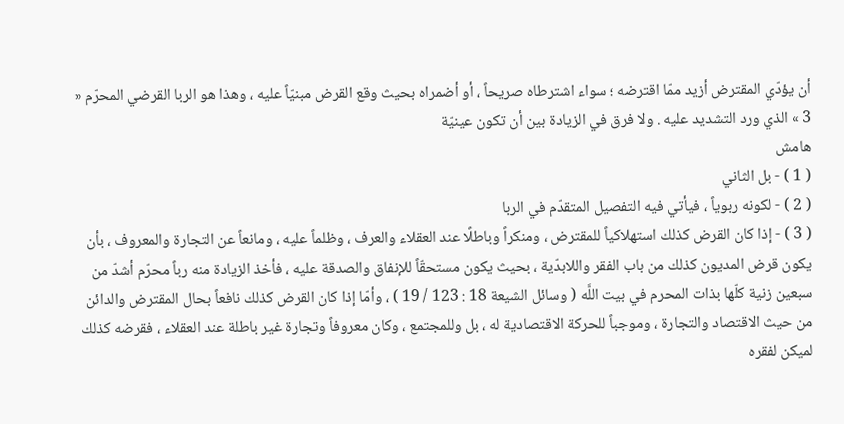أن يؤدّي المقترض أزيد ممّا اقترضه ؛ سواء اشترطاه صريحاً ، أو أضمراه بحيث وقع القرض مبنيّاً عليه ، وهذا هو الربا القرضي المحرّم « 3 » الذي ورد التشديد عليه . ولا فرق في الزيادة بين أن تكون عينيّة
هامش
( 1 ) - بل الثاني
( 2 ) - لكونه ربوياً ، فيأتي فيه التفصيل المتقدّم في الربا
( 3 ) - إذا كان القرض كذلك استهلاكياً للمقترض ، ومنكراً وباطلًا عند العقلاء والعرف ، وظلماً عليه ، ومانعاً عن التجارة والمعروف ، بأن يكون قرض المديون كذلك من باب الفقر واللابدّية ، بحيث يكون مستحقّاً للإنفاق والصدقة عليه ، فأخذ الزيادة منه رباً محرّم أشدّ من سبعين زنية كلّها بذات المحرم في بيت اللَّه ( وسائل الشيعة 18 : 123 / 19 ) ، وأمّا إذا كان القرض كذلك نافعاً بحال المقترض والدائن من حيث الاقتصاد والتجارة ، وموجباً للحركة الاقتصادية له ، بل وللمجتمع ، وكان معروفاً وتجارة غير باطلة عند العقلاء ، فقرضه كذلك لميكن لفقره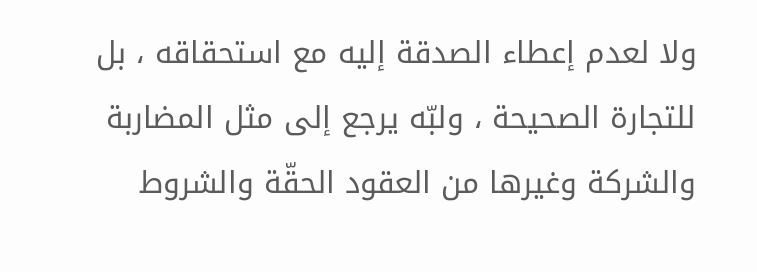ولا لعدم إعطاء الصدقة إليه مع استحقاقه ، بل للتجارة الصحيحة ، ولبّه يرجع إلى مثل المضاربة والشركة وغيرها من العقود الحقّة والشروط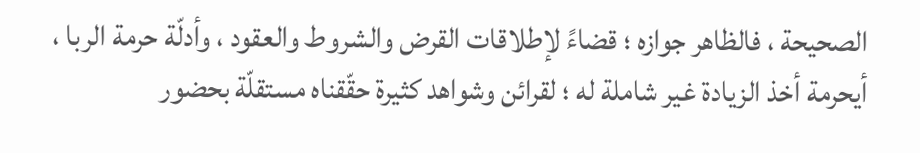الصحيحة ، فالظاهر جوازه ؛ قضاءً لإطلاقات القرض والشروط والعقود ، وأدلّة حرمة الربا ، أيحرمة أخذ الزيادة غير شاملة له ؛ لقرائن وشواهد كثيرة حقّقناه مستقلّة بحضور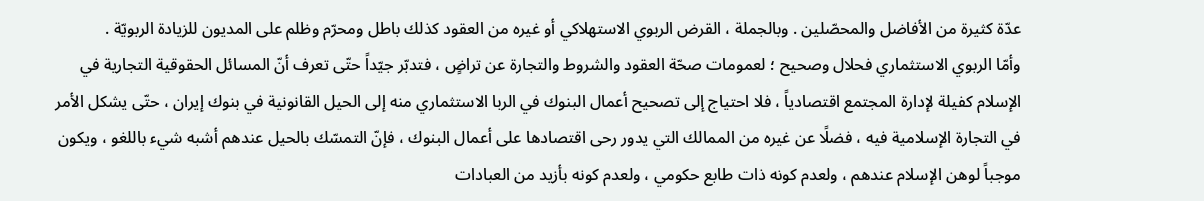عدّة كثيرة من الأفاضل والمحصّلين . وبالجملة ، القرض الربوي الاستهلاكي أو غيره من العقود كذلك باطل ومحرّم وظلم على المديون للزيادة الربويّة .
وأمّا الربوي الاستثماري فحلال وصحيح ؛ لعمومات صحّة العقود والشروط والتجارة عن تراضٍ ، فتدبّر جيّداً حتّى تعرف أنّ المسائل الحقوقية التجارية في الإسلام كفيلة لإدارة المجتمع اقتصادياً ، فلا احتياج إلى تصحيح أعمال البنوك في الربا الاستثماري منه إلى الحيل القانونية في بنوك إيران ، حتّى يشكل الأمر في التجارة الإسلامية فيه ، فضلًا عن غيره من الممالك التي يدور رحى اقتصادها على أعمال البنوك ، فإنّ التمسّك بالحيل عندهم أشبه شيء باللغو ، ويكون موجباً لوهن الإسلام عندهم ، ولعدم كونه ذات طابع حكومي ، ولعدم كونه بأزيد من العبادات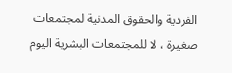الفردية والحقوق المدنية لمجتمعات صغيرة ، لا للمجتمعات البشرية اليوم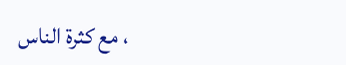، مع كثرة الناس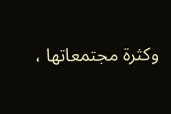وكثرة مجتمعاتها ،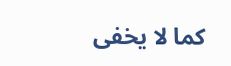كما لا يخفى